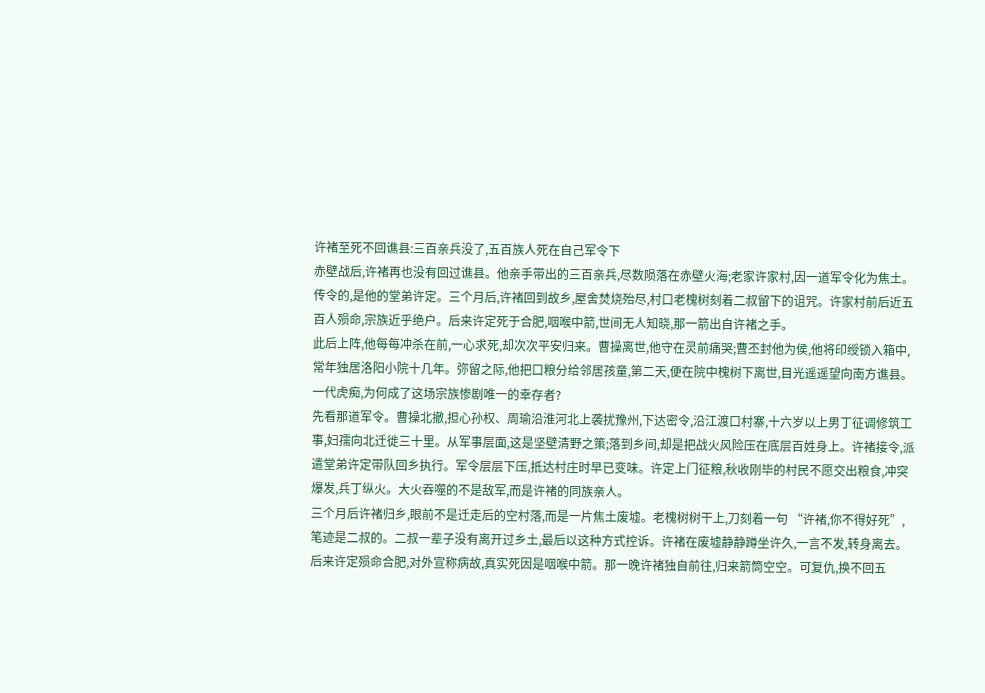许褚至死不回谯县:三百亲兵没了,五百族人死在自己军令下
赤壁战后,许褚再也没有回过谯县。他亲手带出的三百亲兵,尽数陨落在赤壁火海;老家许家村,因一道军令化为焦土。传令的,是他的堂弟许定。三个月后,许褚回到故乡,屋舍焚烧殆尽,村口老槐树刻着二叔留下的诅咒。许家村前后近五百人殒命,宗族近乎绝户。后来许定死于合肥,咽喉中箭,世间无人知晓,那一箭出自许褚之手。
此后上阵,他每每冲杀在前,一心求死,却次次平安归来。曹操离世,他守在灵前痛哭;曹丕封他为侯,他将印绶锁入箱中,常年独居洛阳小院十几年。弥留之际,他把口粮分给邻居孩童,第二天,便在院中槐树下离世,目光遥遥望向南方谯县。一代虎痴,为何成了这场宗族惨剧唯一的幸存者?
先看那道军令。曹操北撤,担心孙权、周瑜沿淮河北上袭扰豫州,下达密令,沿江渡口村寨,十六岁以上男丁征调修筑工事,妇孺向北迁徙三十里。从军事层面,这是坚壁清野之策;落到乡间,却是把战火风险压在底层百姓身上。许褚接令,派遣堂弟许定带队回乡执行。军令层层下压,抵达村庄时早已变味。许定上门征粮,秋收刚毕的村民不愿交出粮食,冲突爆发,兵丁纵火。大火吞噬的不是敌军,而是许褚的同族亲人。
三个月后许褚归乡,眼前不是迁走后的空村落,而是一片焦土废墟。老槐树树干上,刀刻着一句 “许褚,你不得好死”,笔迹是二叔的。二叔一辈子没有离开过乡土,最后以这种方式控诉。许褚在废墟静静蹲坐许久,一言不发,转身离去。后来许定殒命合肥,对外宣称病故,真实死因是咽喉中箭。那一晚许褚独自前往,归来箭筒空空。可复仇,换不回五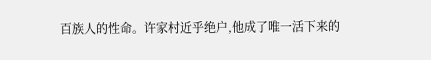百族人的性命。许家村近乎绝户,他成了唯一活下来的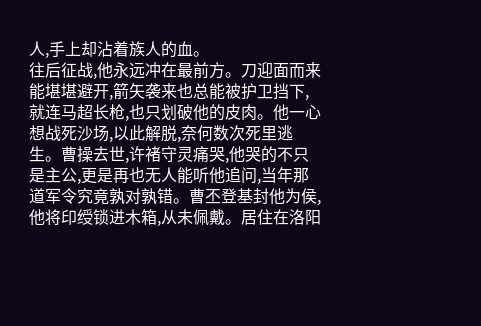人,手上却沾着族人的血。
往后征战,他永远冲在最前方。刀迎面而来能堪堪避开,箭矢袭来也总能被护卫挡下,就连马超长枪,也只划破他的皮肉。他一心想战死沙场,以此解脱,奈何数次死里逃生。曹操去世,许褚守灵痛哭,他哭的不只是主公,更是再也无人能听他追问,当年那道军令究竟孰对孰错。曹丕登基封他为侯,他将印绶锁进木箱,从未佩戴。居住在洛阳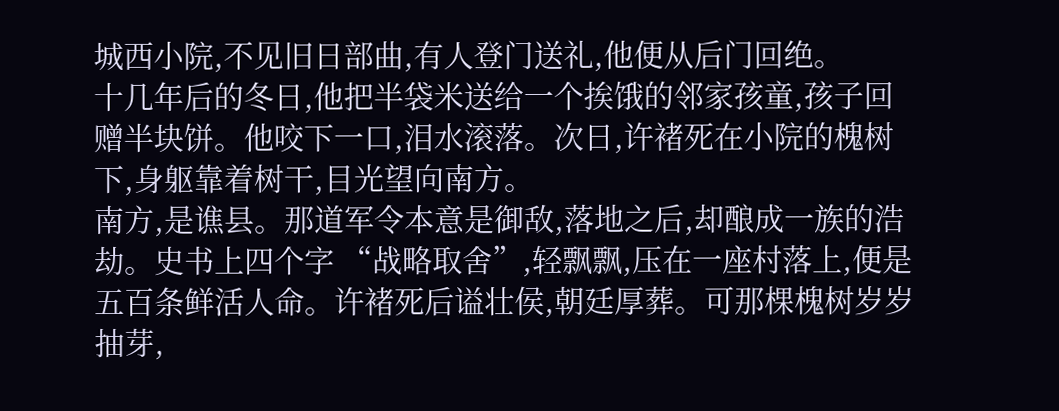城西小院,不见旧日部曲,有人登门送礼,他便从后门回绝。
十几年后的冬日,他把半袋米送给一个挨饿的邻家孩童,孩子回赠半块饼。他咬下一口,泪水滚落。次日,许褚死在小院的槐树下,身躯靠着树干,目光望向南方。
南方,是谯县。那道军令本意是御敌,落地之后,却酿成一族的浩劫。史书上四个字 “战略取舍”,轻飘飘,压在一座村落上,便是五百条鲜活人命。许褚死后谥壮侯,朝廷厚葬。可那棵槐树岁岁抽芽,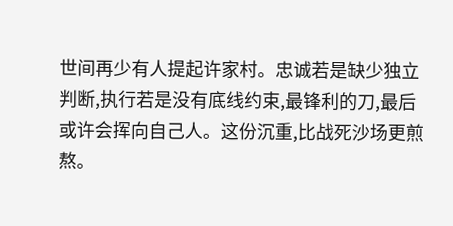世间再少有人提起许家村。忠诚若是缺少独立判断,执行若是没有底线约束,最锋利的刀,最后或许会挥向自己人。这份沉重,比战死沙场更煎熬。